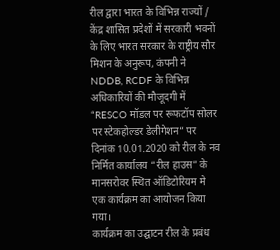रील द्वारा भारत के विभिन्न राज्यों / केंद्र शासित प्रदेशों में सरकारी भवनों के लिए भारत सरकार के राष्ट्रीय सौर मिशन के अनुरूप, कंपनी ने NDDB, RCDF के विभिन्न अधिकारियों की मौजूदगी में “RESCO मॉडल पर रूफटॉप सोलर पर स्टेकहोल्डर डेलीगेशन” पर दिनांक 10.01.2020 को रील के नव निर्मित कार्यालय “रील हाउस” के मानसरोवर स्थित ऑडिटोरियम मे एक कार्यक्रम का आयोजन किया गया।
कार्यक्रम का उद्घाटन रील के प्रबंध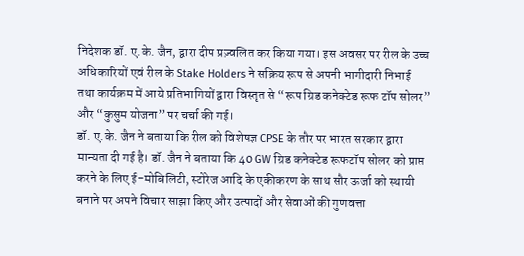निदेशक डॉ. ए.के. जैन, द्वारा दीप प्रज़्वलित कर किया गया। इस अवसर पर रील के उच्च अधिकारियों एवं रील के Stake Holders ने सक्रिय रूप से अपनी भागीदारी निभाई तथा कार्यक्रम में आये प्रतिभागियों द्वारा विस्तृत से “रूप ग्रिड कनेक्टेड रूफ टॉप सोलर” और “कुसुम योजना” पर चर्चा की गई।
डॉ. ए.के. जैन ने बताया कि रील को विशेषज्ञ CPSE के तौर पर भारत सरकार द्वारा मान्यता दी गई है। डॉ. जैन ने बताया कि 40 GW ग्रिड कनेक्टेड रूफटॉप सोलर को प्राप्त करने के लिए ई-मोबिलिटी, स्टोरेज आदि के एकीकरण के साथ सौर ऊर्जा को स्थायी बनाने पर अपने विचार साझा किए और उत्पादों और सेवाओं की गुणवत्ता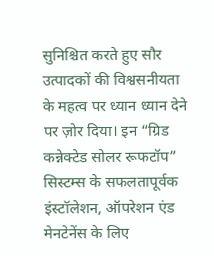सुनिश्चित करते हुए सौर उत्पादकों की विश्वसनीयता के महत्व पर ध्यान ध्यान देने पर ज़ोर दिया। इन “ग्रिड कन्नेक्टेड सोलर रूफटॉप” सिस्टम्स के सफलतापूर्वक इंस्टॉलेशन, ऑपरेशन एंड मेनटेनेंस के लिए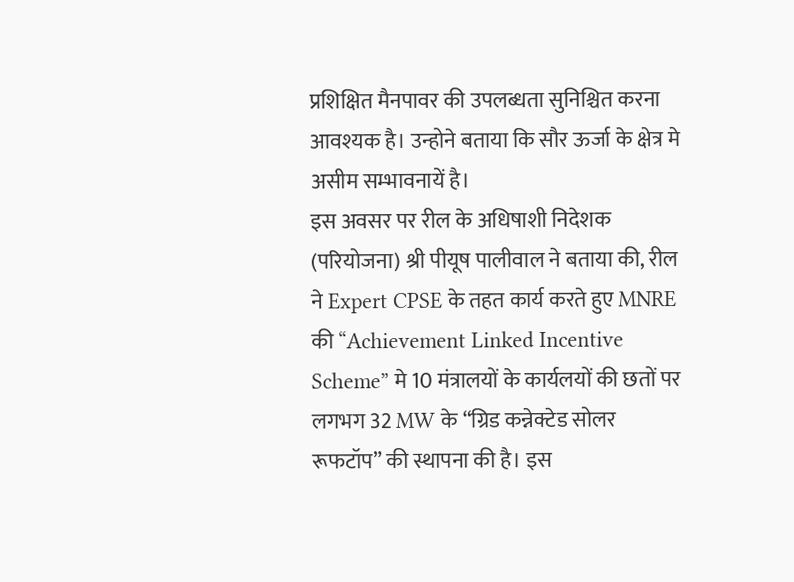प्रशिक्षित मैनपावर की उपलब्धता सुनिश्चित करना आवश्यक है। उन्होने बताया कि सौर ऊर्जा के क्षेत्र मे असीम सम्भावनायें है।
इस अवसर पर रील के अधिषाशी निदेशक (परियोजना) श्री पीयूष पालीवाल ने बताया की, रील ने Expert CPSE के तहत कार्य करते हुए MNRE की “Achievement Linked Incentive Scheme” मे 10 मंत्रालयों के कार्यलयों की छतों पर लगभग 32 MW के “ग्रिड कन्नेक्टेड सोलर रूफटॉप” की स्थापना की है। इस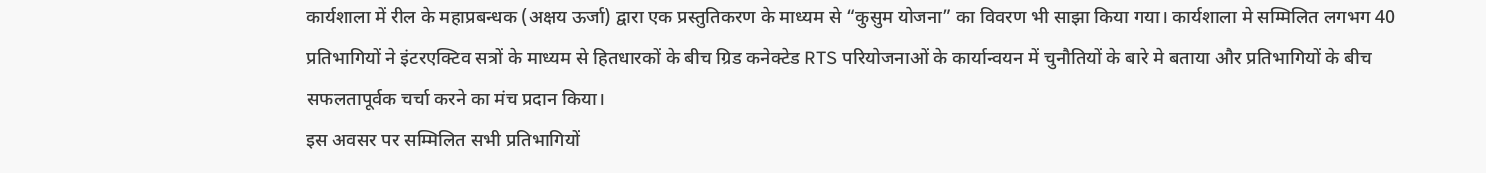कार्यशाला में रील के महाप्रबन्धक (अक्षय ऊर्जा) द्वारा एक प्रस्तुतिकरण के माध्यम से “कुसुम योजना” का विवरण भी साझा किया गया। कार्यशाला मे सम्मिलित लगभग 40 प्रतिभागियों ने इंटरएक्टिव सत्रों के माध्यम से हितधारकों के बीच ग्रिड कनेक्टेड RTS परियोजनाओं के कार्यान्वयन में चुनौतियों के बारे मे बताया और प्रतिभागियों के बीच सफलतापूर्वक चर्चा करने का मंच प्रदान किया।
इस अवसर पर सम्मिलित सभी प्रतिभागियों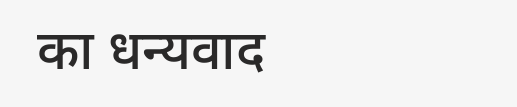का धन्यवाद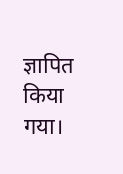ज्ञापित किया गया।